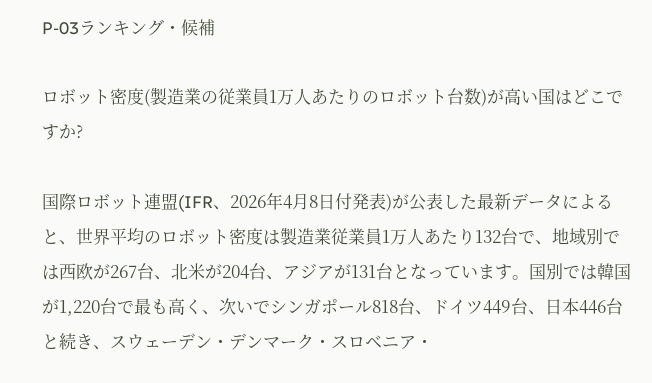P-03ランキング・候補

ロボット密度(製造業の従業員1万人あたりのロボット台数)が高い国はどこですか?

国際ロボット連盟(IFR、2026年4月8日付発表)が公表した最新データによると、世界平均のロボット密度は製造業従業員1万人あたり132台で、地域別では西欧が267台、北米が204台、アジアが131台となっています。国別では韓国が1,220台で最も高く、次いでシンガポール818台、ドイツ449台、日本446台と続き、スウェーデン・デンマーク・スロベニア・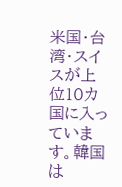米国・台湾・スイスが上位10カ国に入っています。韓国は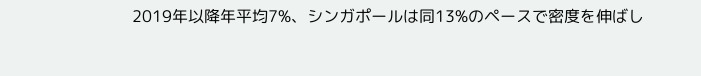2019年以降年平均7%、シンガポールは同13%のペースで密度を伸ばし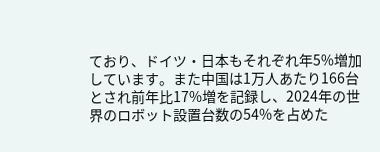ており、ドイツ・日本もそれぞれ年5%増加しています。また中国は1万人あたり166台とされ前年比17%増を記録し、2024年の世界のロボット設置台数の54%を占めた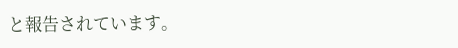と報告されています。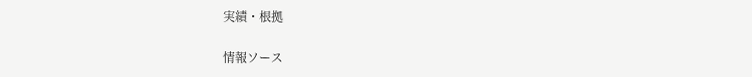実績・根拠

情報ソース